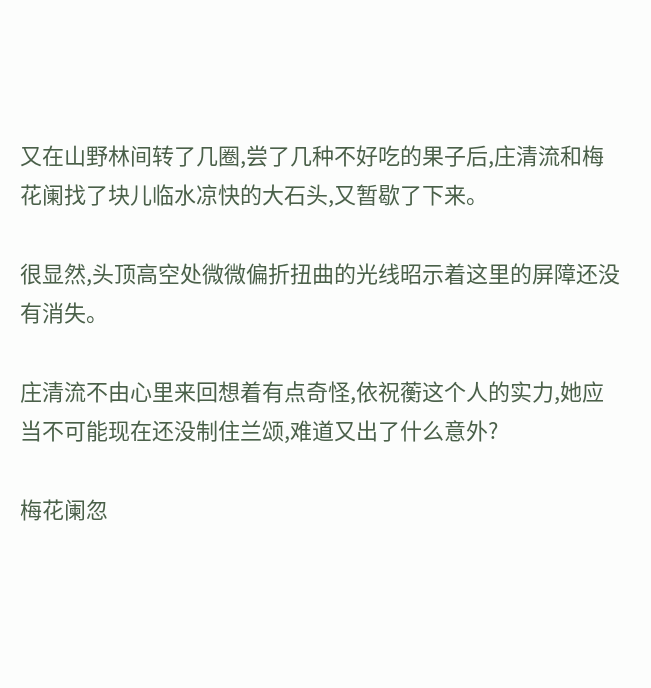又在山野林间转了几圈,尝了几种不好吃的果子后,庄清流和梅花阑找了块儿临水凉快的大石头,又暂歇了下来。

很显然,头顶高空处微微偏折扭曲的光线昭示着这里的屏障还没有消失。

庄清流不由心里来回想着有点奇怪,依祝蘅这个人的实力,她应当不可能现在还没制住兰颂,难道又出了什么意外?

梅花阑忽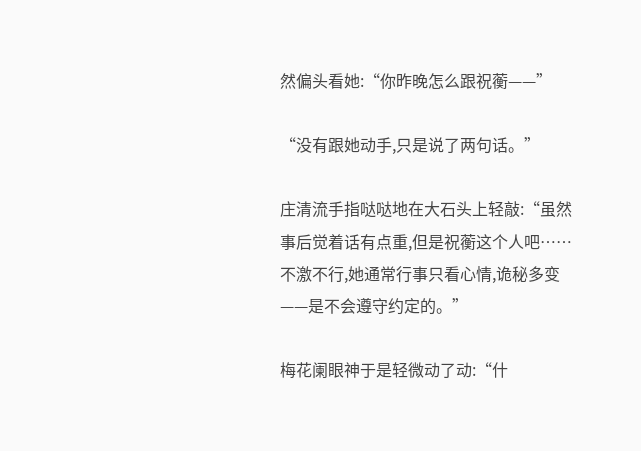然偏头看她:“你昨晚怎么跟祝蘅——”

“没有跟她动手,只是说了两句话。”

庄清流手指哒哒地在大石头上轻敲:“虽然事后觉着话有点重,但是祝蘅这个人吧……不激不行,她通常行事只看心情,诡秘多变——是不会遵守约定的。”

梅花阑眼神于是轻微动了动:“什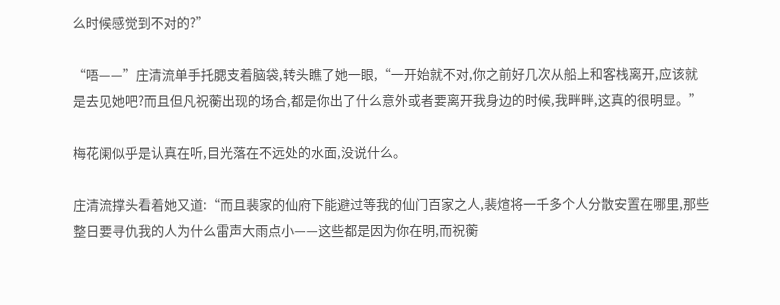么时候感觉到不对的?”

“唔——”庄清流单手托腮支着脑袋,转头瞧了她一眼,“一开始就不对,你之前好几次从船上和客栈离开,应该就是去见她吧?而且但凡祝蘅出现的场合,都是你出了什么意外或者要离开我身边的时候,我畔畔,这真的很明显。”

梅花阑似乎是认真在听,目光落在不远处的水面,没说什么。

庄清流撑头看着她又道:“而且裴家的仙府下能避过等我的仙门百家之人,裴煊将一千多个人分散安置在哪里,那些整日要寻仇我的人为什么雷声大雨点小——这些都是因为你在明,而祝蘅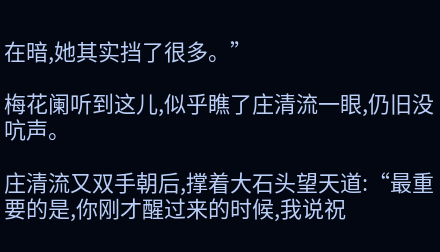在暗,她其实挡了很多。”

梅花阑听到这儿,似乎瞧了庄清流一眼,仍旧没吭声。

庄清流又双手朝后,撑着大石头望天道:“最重要的是,你刚才醒过来的时候,我说祝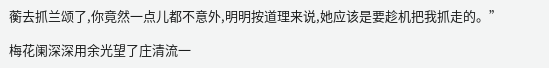蘅去抓兰颂了,你竟然一点儿都不意外,明明按道理来说,她应该是要趁机把我抓走的。”

梅花阑深深用余光望了庄清流一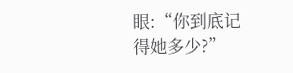眼:“你到底记得她多少?”